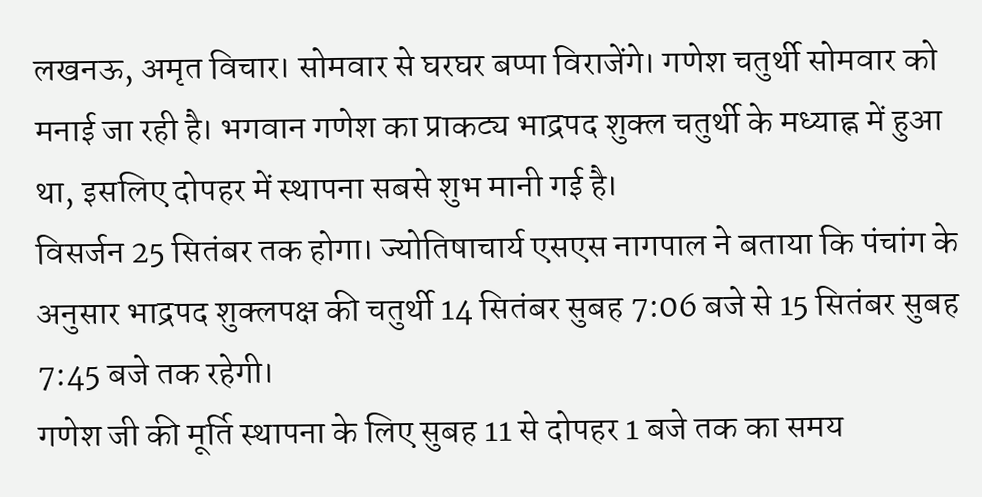लखनऊ, अमृत विचार। सोमवार से घरघर बप्पा विराजेंगे। गणेश चतुर्थी सोमवार को मनाई जा रही है। भगवान गणेश का प्राकट्य भाद्रपद शुक्ल चतुर्थी के मध्याह्न में हुआ था, इसलिए दोपहर में स्थापना सबसे शुभ मानी गई है।
विसर्जन 25 सितंबर तक होगा। ज्योतिषाचार्य एसएस नागपाल ने बताया कि पंचांग के अनुसार भाद्रपद शुक्लपक्ष की चतुर्थी 14 सितंबर सुबह 7:06 बजे से 15 सितंबर सुबह 7:45 बजे तक रहेगी।
गणेश जी की मूर्ति स्थापना के लिए सुबह 11 से दोपहर 1 बजे तक का समय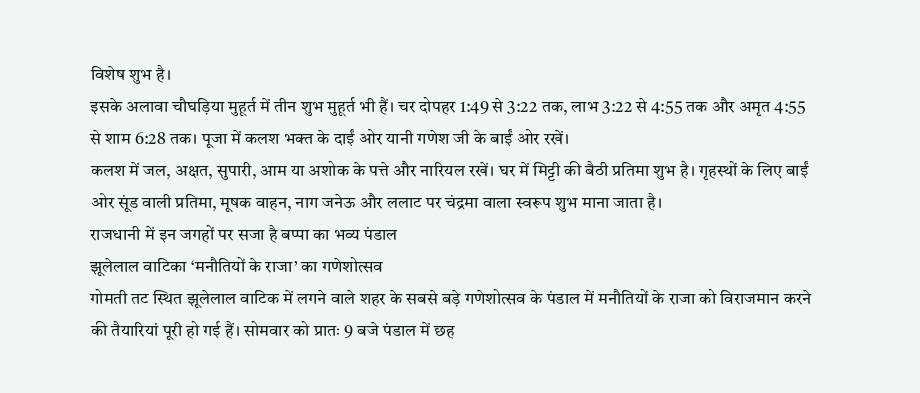विशेष शुभ है।
इसके अलावा चौघड़िया मुहूर्त में तीन शुभ मुहूर्त भी हैं। चर दोपहर 1:49 से 3:22 तक, लाभ 3:22 से 4:55 तक और अमृत 4:55 से शाम 6:28 तक। पूजा में कलश भक्त के दाईं ओर यानी गणेश जी के बाईं ओर रखें।
कलश में जल, अक्षत, सुपारी, आम या अशोक के पत्ते और नारियल रखें। घर में मिट्टी की बैठी प्रतिमा शुभ है। गृहस्थों के लिए बाईं ओर सूंड वाली प्रतिमा, मूषक वाहन, नाग जनेऊ और ललाट पर चंद्रमा वाला स्वरूप शुभ माना जाता है।
राजधानी में इन जगहों पर सजा है बप्पा का भव्य पंडाल
झूलेलाल वाटिका ‘मनौतियों के राजा’ का गणेशोत्सव
गोमती तट स्थित झूलेलाल वाटिक में लगने वाले शहर के सबसे बड़े गणेशोत्सव के पंडाल में मनौतियों के राजा को विराजमान करने की तैयारियां पूरी हो गई हैं। सोमवार को प्रातः 9 बजे पंडाल में छह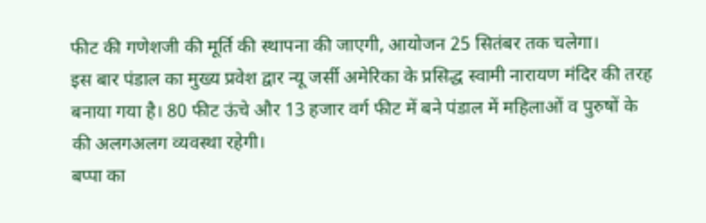फीट की गणेशजी की मूर्ति की स्थापना की जाएगी, आयोजन 25 सितंबर तक चलेगा।
इस बार पंडाल का मुख्य प्रवेश द्वार न्यू जर्सी अमेरिका के प्रसिद्ध स्वामी नारायण मंदिर की तरह बनाया गया है। 80 फीट ऊंचे और 13 हजार वर्ग फीट में बने पंडाल में महिलाओं व पुरुषों के की अलगअलग व्यवस्था रहेगी।
बप्पा का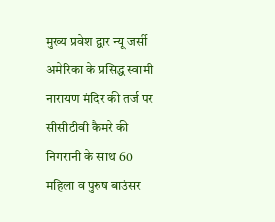मुख्य प्रवेश द्वार न्यू जर्सी अमेरिका के प्रसिद्ध स्वामी नारायण मंदिर की तर्ज पर
सीसीटीवी कैमरे की निगरानी के साथ 60 महिला व पुरुष बाउंसर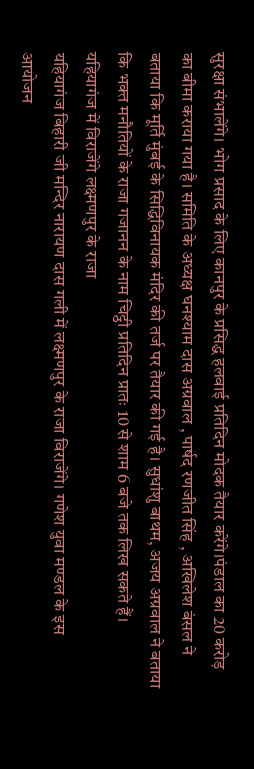सुरक्षा संभालेंगे। भोग प्रसाद के लिए कानपुर के प्रसिद्ध हलवाई प्रतिदिन मोदक तैयार करेंगे।पंडाल का 20 करोड़ का बीमा कराया गया है। समिति के अध्यक्ष घनश्याम दास अग्रवाल , पार्षद रणजीत सिंह , अखिलेश बंसल ने बताया कि मूर्ति मुंबई के सिद्धिविनायक मंदिर की तर्ज पर तैयार की गई है। सुधांशु बाथम, अजय अग्रवाल ने बताया कि भक्त मनौतियों के राजा गजानन के नाम चिट्ठी प्रतिदिन प्रातः 10 से शाम 6 बजे तक लिख सकते हैं।
यहियागंज में विराजेंगे लक्ष्मणपुर के राजा
यहियागंज बिहारी जी मन्दिर नारायण दास गली में लक्ष्मणपुर के राजा विराजेंगे। गणेश युवा मण्डल के इस आयोजन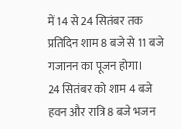में 14 से 24 सितंबर तक प्रतिदिन शाम 8 बजे से 11 बजे गजानन का पूजन होगा।
24 सितंबर को शाम 4 बजे हवन और रात्रि 8 बजे भजन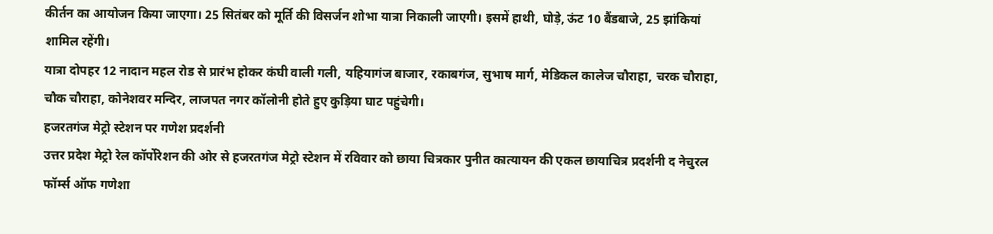कीर्तन का आयोजन किया जाएगा। 25 सितंबर को मूर्ति की विसर्जन शोभा यात्रा निकाली जाएगी। इसमें हाथी, घोड़े, ऊंट 10 बैंडबाजे, 25 झांकियां शामिल रहेंगी।
यात्रा दोपहर 12 नादान महल रोड से प्रारंभ होकर कंघी वाली गली, यहियागंज बाजार, रकाबगंज, सुभाष मार्ग, मेडिकल कालेज चौराहा, चरक चौराहा, चौक चौराहा, कोनेशवर मन्दिर, लाजपत नगर कॉलोनी होते हुए कुड़िया घाट पहुंचेगी।
हजरतगंज मेट्रो स्टेशन पर गणेश प्रदर्शनी
उत्तर प्रदेश मेट्रो रेल कॉर्पोरेशन की ओर से हजरतगंज मेट्रो स्टेशन में रविवार को छाया चित्रकार पुनीत कात्यायन की एकल छायाचित्र प्रदर्शनी द नेचुरल फॉर्म्स ऑफ गणेशा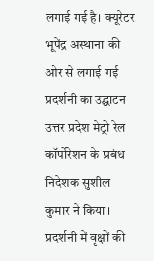लगाई गई है। क्यूरेटर भूपेंद्र अस्थाना की ओर से लगाई गई प्रदर्शनी का उद्घाटन उत्तर प्रदेश मेट्रो रेल कॉर्पोरेशन के प्रबंध निदेशक सुशील कुमार ने किया।
प्रदर्शनी में वृक्षों की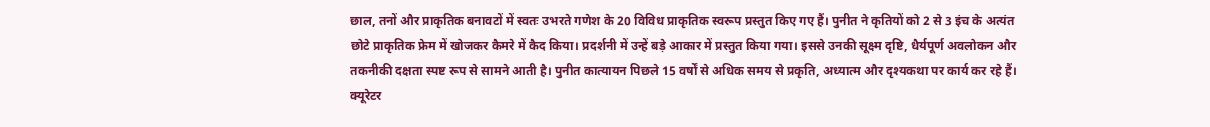छाल, तनों और प्राकृतिक बनावटों में स्वतः उभरते गणेश के 20 विविध प्राकृतिक स्वरूप प्रस्तुत किए गए हैं। पुनीत ने कृतियों को 2 से 3 इंच के अत्यंत छोटे प्राकृतिक फ्रेम में खोजकर कैमरे में कैद किया। प्रदर्शनी में उन्हें बड़े आकार में प्रस्तुत किया गया। इससे उनकी सूक्ष्म दृष्टि, धैर्यपूर्ण अवलोकन और तकनीकी दक्षता स्पष्ट रूप से सामने आती है। पुनीत कात्यायन पिछले 15 वर्षों से अधिक समय से प्रकृति, अध्यात्म और दृश्यकथा पर कार्य कर रहे हैं।
क्यूरेटर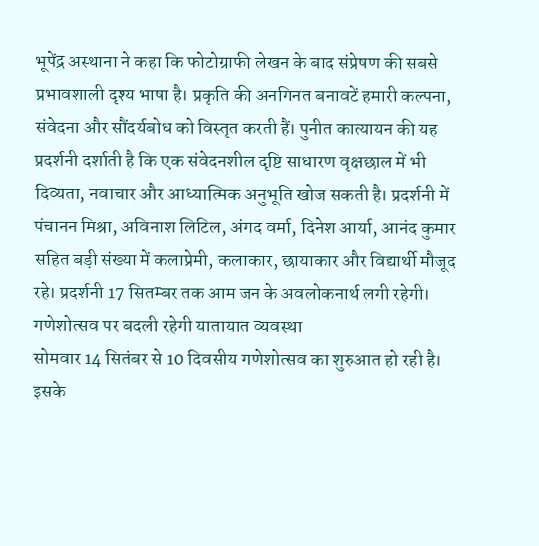भूपेंद्र अस्थाना ने कहा कि फोटोग्राफी लेखन के बाद संप्रेषण की सबसे प्रभावशाली दृश्य भाषा है। प्रकृति की अनगिनत बनावटें हमारी कल्पना, संवेदना और सौंदर्यबोध को विस्तृत करती हैं। पुनीत कात्यायन की यह प्रदर्शनी दर्शाती है कि एक संवेदनशील दृष्टि साधारण वृक्षछाल में भी दिव्यता, नवाचार और आध्यात्मिक अनुभूति खोज सकती है। प्रदर्शनी में पंचानन मिश्रा, अविनाश लिटिल, अंगद वर्मा, दिनेश आर्या, आनंद कुमार सहित बड़ी संख्या में कलाप्रेमी, कलाकार, छायाकार और विद्यार्थी मौजूद रहे। प्रदर्शनी 17 सितम्बर तक आम जन के अवलोकनार्थ लगी रहेगी।
गणेशोत्सव पर बदली रहेगी यातायात व्यवस्था
सोमवार 14 सितंबर से 10 दिवसीय गणेशोत्सव का शुरुआत हो रही है। इसके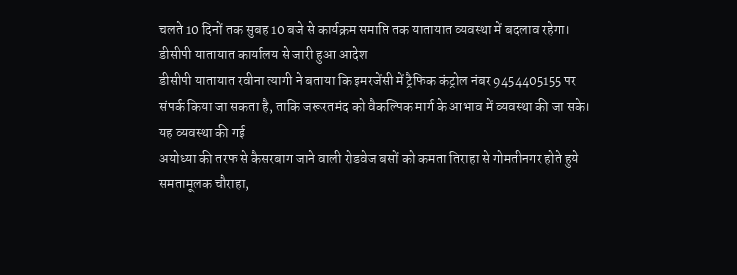चलते 10 दिनों तक सुबह 10 बजे से कार्यक्रम समाप्ति तक यातायात व्यवस्था में बदलाव रहेगा।
डीसीपी यातायात कार्यालय से जारी हुआ आदेश
डीसीपी यातायात रवीना त्यागी ने बताया कि इमरजेंसी में ट्रैफिक कंट्रोल नंबर 9454405155 पर संपर्क किया जा सकता है, ताकि जरूरतमंद को वैकल्पिक मार्ग के आभाव में व्यवस्था की जा सके।
यह व्यवस्था की गई
अयोध्या की तरफ से कैसरबाग जाने वाली रोडवेज बसों को कमता तिराहा से गोमतीनगर होते हुये समतामूलक चौराहा,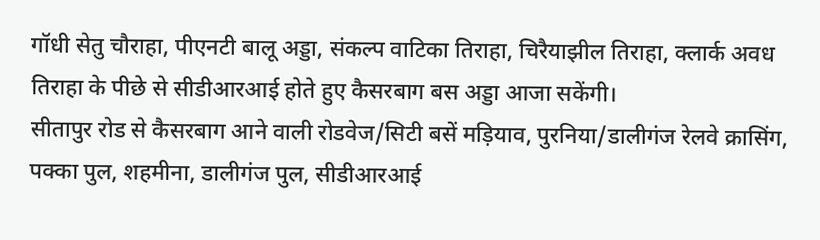गॉधी सेतु चौराहा, पीएनटी बालू अड्डा, संकल्प वाटिका तिराहा, चिरैयाझील तिराहा, क्लार्क अवध तिराहा के पीछे से सीडीआरआई होते हुए कैसरबाग बस अड्डा आजा सकेंगी।
सीतापुर रोड से कैसरबाग आने वाली रोडवेज/सिटी बसें मड़ियाव, पुरनिया/डालीगंज रेलवे क्रासिंग, पक्का पुल, शहमीना, डालीगंज पुल, सीडीआरआई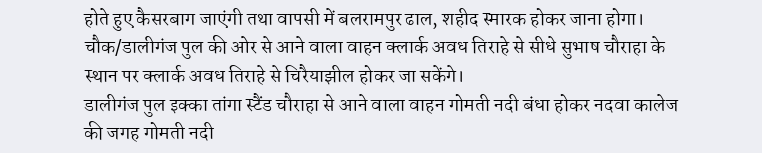होते हुए कैसरबाग जाएंगी तथा वापसी में बलरामपुर ढाल, शहीद स्मारक होकर जाना होगा।
चौक/डालीगंज पुल की ओर से आने वाला वाहन क्लार्क अवध तिराहे से सीधे सुभाष चौराहा के स्थान पर क्लार्क अवध तिराहे से चिरैयाझील होकर जा सकेंगे।
डालीगंज पुल इक्का तांगा स्टैंड चौराहा से आने वाला वाहन गोमती नदी बंधा होकर नदवा कालेज की जगह गोमती नदी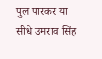पुल पारकर या सीधे उमराव सिंह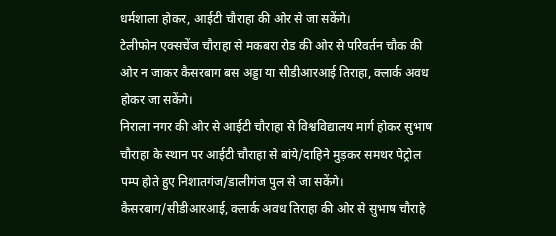धर्मशाला होकर, आईटी चौराहा की ओर से जा सकेंगे।
टेलीफोन एक्सचेंज चौराहा से मकबरा रोड की ओर से परिवर्तन चौक की ओर न जाकर कैसरबाग बस अड्डा या सीडीआरआई तिराहा, क्लार्क अवध होकर जा सकेंगे।
निराला नगर की ओर से आईटी चौराहा से विश्वविद्यालय मार्ग होकर सुभाष चौराहा के स्थान पर आईटी चौराहा से बांये/दाहिने मुड़कर समथर पेट्रोल पम्प होते हुए निशातगंज/डालीगंज पुल से जा सकेंगे।
कैसरबाग/सीडीआरआई, क्लार्क अवध तिराहा की ओर से सुभाष चौराहे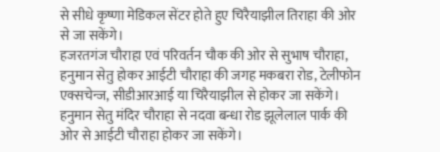से सीधे कृष्णा मेडिकल सेंटर होते हुए चिरैयाझील तिराहा की ओर से जा सकेंगे।
हजरतगंज चौराहा एवं परिवर्तन चौक की ओर से सुभाष चौराहा, हनुमान सेतु होकर आईटी चौराहा की जगह मकबरा रोड, टेलीफोन एक्सचेन्ज, सीडीआरआई या चिरैयाझील से होकर जा सकेंगे।
हनुमान सेतु मंदिर चौराहा से नदवा बन्धा रोड झूलेलाल पार्क की ओर से आईटी चौराहा होकर जा सकेंगे।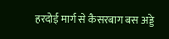हरदोई मार्ग से कैसरबाग बस अड्डे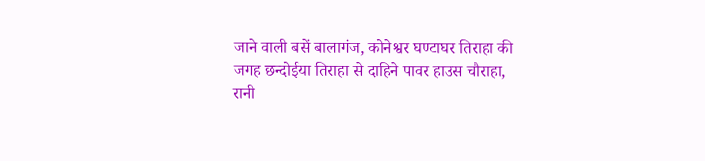जाने वाली बसें बालागंज, कोनेश्वर घण्टाघर तिराहा की जगह छन्दोईया तिराहा से दाहिने पावर हाउस चौराहा, रानी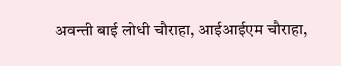अवन्ती बाई लोधी चौराहा, आईआईएम चौराहा,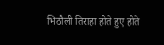भिठौली तिराहा होते हुए होते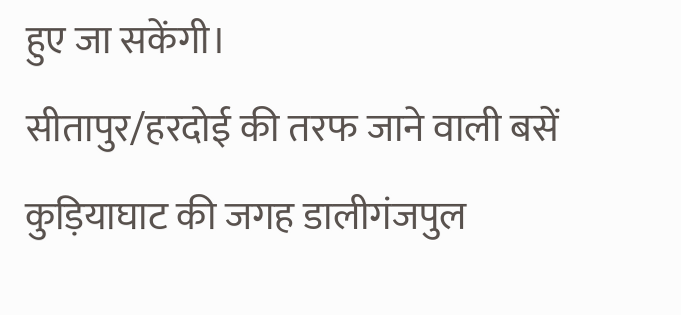हुए जा सकेंगी।
सीतापुर/हरदोई की तरफ जाने वाली बसें कुड़ियाघाट की जगह डालीगंजपुल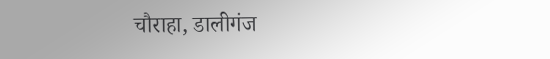चौराहा, डालीगंज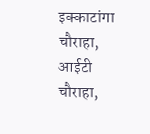इक्काटांगा चौराहा, आईटी चौराहा,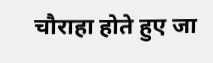चौराहा होते हुए जा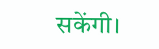सकेंगी।